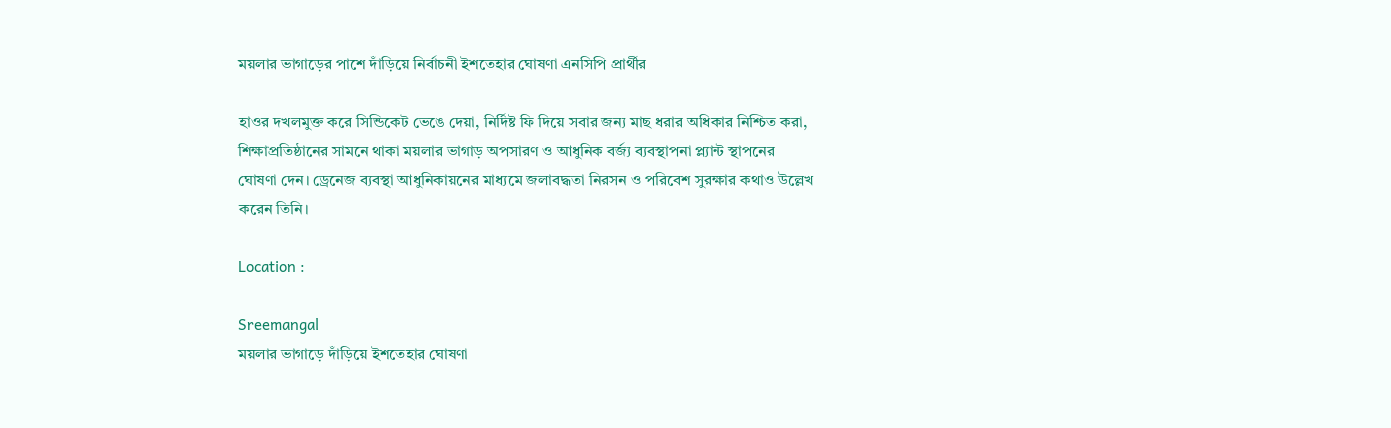ময়লার ভাগাড়ের পাশে দাঁড়িয়ে নির্বাচনী ইশতেহার ঘোষণা এনসিপি প্রার্থীর

হাওর দখলমুক্ত করে সিন্ডিকেট ভেঙে দেয়া, নির্দিষ্ট ফি দিয়ে সবার জন্য মাছ ধরার অধিকার নিশ্চিত করা, শিক্ষাপ্রতিষ্ঠানের সামনে থাকা ময়লার ভাগাড় অপসারণ ও আধুনিক বর্জ্য ব্যবস্থাপনা প্ল্যান্ট স্থাপনের ঘোষণা দেন। ড্রেনেজ ব্যবস্থা আধুনিকায়নের মাধ্যমে জলাবদ্ধতা নিরসন ও পরিবেশ সুরক্ষার কথাও উল্লেখ করেন তিনি।

Location :

Sreemangal
ময়লার ভাগাড়ে দাঁড়িয়ে ইশতেহার ঘোষণা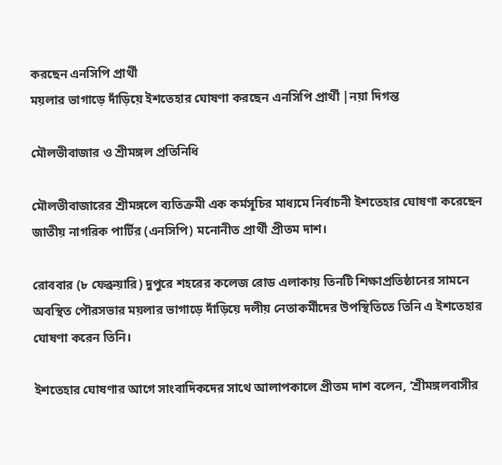করছেন এনসিপি প্রার্থী
ময়লার ভাগাড়ে দাঁড়িয়ে ইশতেহার ঘোষণা করছেন এনসিপি প্রার্থী |নয়া দিগন্ত

মৌলভীবাজার ও শ্রীমঙ্গল প্রতিনিধি

মৌলভীবাজারের শ্রীমঙ্গলে ব্যতিক্রমী এক কর্মসূচির মাধ্যমে নির্বাচনী ইশতেহার ঘোষণা করেছেন জাতীয় নাগরিক পার্টির (এনসিপি) মনোনীত প্রার্থী প্রীতম দাশ।

রোববার (৮ ফেব্রুয়ারি) দুপুরে শহরের কলেজ রোড এলাকায় তিনটি শিক্ষাপ্রতিষ্ঠানের সামনে অবস্থিত পৌরসভার ময়লার ভাগাড়ে দাঁড়িয়ে দলীয় নেতাকর্মীদের উপস্থিতিতে তিনি এ ইশতেহার ঘোষণা করেন তিনি।

ইশতেহার ঘোষণার আগে সাংবাদিকদের সাথে আলাপকালে প্রীতম দাশ বলেন, ‘শ্রীমঙ্গলবাসীর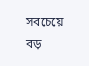সবচেয়ে বড়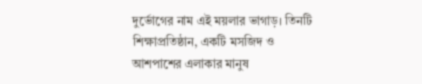দুর্ভোগের নাম এই ময়লার ভাগাড়। তিনটি শিক্ষাপ্রতিষ্ঠান, একটি মসজিদ ও আশপাশের এলাকার মানুষ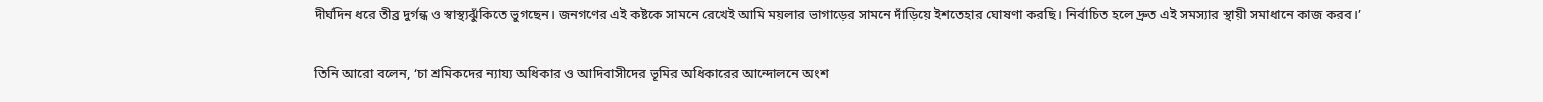দীর্ঘদিন ধরে তীব্র দুর্গন্ধ ও স্বাস্থ্যঝুঁকিতে ভুগছেন। জনগণের এই কষ্টকে সামনে রেখেই আমি ময়লার ভাগাড়ের সামনে দাঁড়িয়ে ইশতেহার ঘোষণা করছি। নির্বাচিত হলে দ্রুত এই সমস্যার স্থায়ী সমাধানে কাজ করব।’

তিনি আরো বলেন, ‘চা শ্রমিকদের ন্যায্য অধিকার ও আদিবাসীদের ভূমির অধিকারের আন্দোলনে অংশ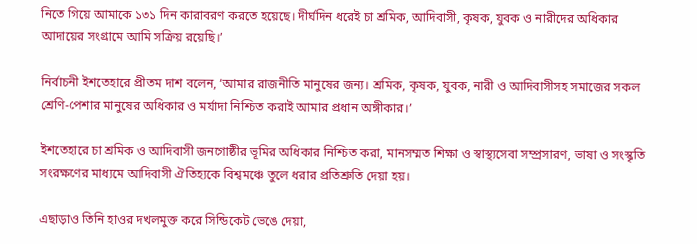নিতে গিয়ে আমাকে ১৩১ দিন কারাবরণ করতে হয়েছে। দীর্ঘদিন ধরেই চা শ্রমিক, আদিবাসী, কৃষক, যুবক ও নারীদের অধিকার আদায়ের সংগ্রামে আমি সক্রিয় রয়েছি।’

নির্বাচনী ইশতেহারে প্রীতম দাশ বলেন, ‘আমার রাজনীতি মানুষের জন্য। শ্রমিক, কৃষক, যুবক, নারী ও আদিবাসীসহ সমাজের সকল শ্রেণি-পেশার মানুষের অধিকার ও মর্যাদা নিশ্চিত করাই আমার প্রধান অঙ্গীকার।’

ইশতেহারে চা শ্রমিক ও আদিবাসী জনগোষ্ঠীর ভূমির অধিকার নিশ্চিত করা, মানসম্মত শিক্ষা ও স্বাস্থ্যসেবা সম্প্রসারণ, ভাষা ও সংস্কৃতি সংরক্ষণের মাধ্যমে আদিবাসী ঐতিহ্যকে বিশ্বমঞ্চে তুলে ধরার প্রতিশ্রুতি দেয়া হয়।

এছাড়াও তিনি হাওর দখলমুক্ত করে সিন্ডিকেট ভেঙে দেয়া,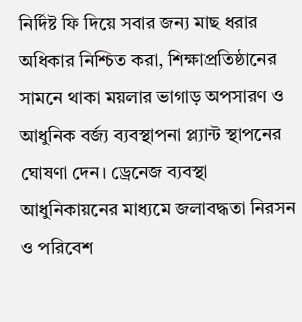নির্দিষ্ট ফি দিয়ে সবার জন্য মাছ ধরার অধিকার নিশ্চিত করা, শিক্ষাপ্রতিষ্ঠানের সামনে থাকা ময়লার ভাগাড় অপসারণ ও আধুনিক বর্জ্য ব্যবস্থাপনা প্ল্যান্ট স্থাপনের ঘোষণা দেন। ড্রেনেজ ব্যবস্থা আধুনিকায়নের মাধ্যমে জলাবদ্ধতা নিরসন ও পরিবেশ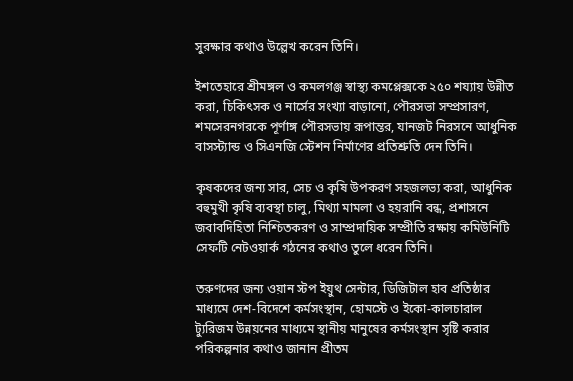সুরক্ষার কথাও উল্লেখ করেন তিনি।

ইশতেহারে শ্রীমঙ্গল ও কমলগঞ্জ স্বাস্থ্য কমপ্লেক্সকে ২৫০ শয্যায় উন্নীত করা, চিকিৎসক ও নার্সের সংখ্যা বাড়ানো, পৌরসভা সম্প্রসারণ, শমসেরনগরকে পূর্ণাঙ্গ পৌরসভায় রূপান্তর, যানজট নিরসনে আধুনিক বাসস্ট্যান্ড ও সিএনজি স্টেশন নির্মাণের প্রতিশ্রুতি দেন তিনি।

কৃষকদের জন্য সার, সেচ ও কৃষি উপকরণ সহজলভ্য করা, আধুনিক বহুমুখী কৃষি ব্যবস্থা চালু, মিথ্যা মামলা ও হয়রানি বন্ধ, প্রশাসনে জবাবদিহিতা নিশ্চিতকরণ ও সাম্প্রদায়িক সম্প্রীতি রক্ষায় কমিউনিটি সেফটি নেটওয়ার্ক গঠনের কথাও তুলে ধরেন তিনি।

তরুণদের জন্য ওয়ান স্টপ ইয়ুথ সেন্টার, ডিজিটাল হাব প্রতিষ্ঠার মাধ্যমে দেশ-বিদেশে কর্মসংস্থান, হোমস্টে ও ইকো-কালচারাল ট্যুরিজম উন্নয়নের মাধ্যমে স্থানীয় মানুষের কর্মসংস্থান সৃষ্টি করার পরিকল্পনার কথাও জানান প্রীতম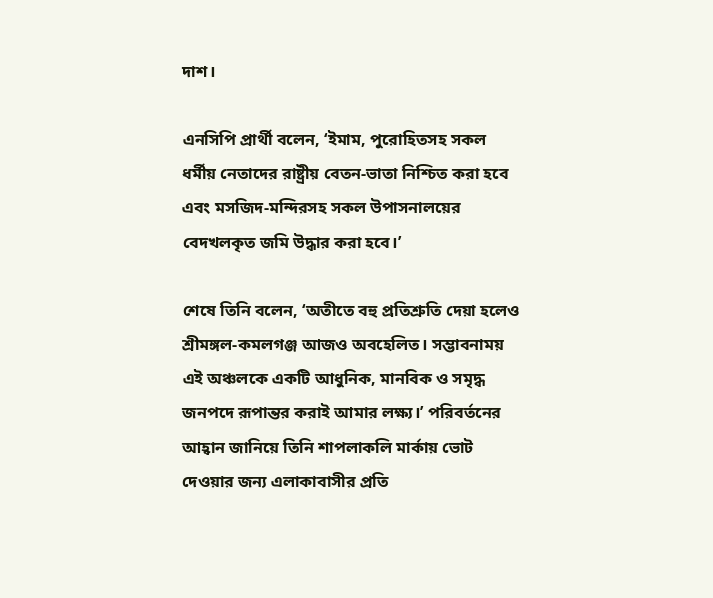দাশ।

এনসিপি প্রার্থী বলেন, ‘ইমাম, পুরোহিতসহ সকল ধর্মীয় নেতাদের রাষ্ট্রীয় বেতন-ভাতা নিশ্চিত করা হবে এবং মসজিদ-মন্দিরসহ সকল উপাসনালয়ের বেদখলকৃত জমি উদ্ধার করা হবে।’

শেষে তিনি বলেন, ‘অতীতে বহু প্রতিশ্রুতি দেয়া হলেও শ্রীমঙ্গল-কমলগঞ্জ আজও অবহেলিত। সম্ভাবনাময় এই অঞ্চলকে একটি আধুনিক, মানবিক ও সমৃদ্ধ জনপদে রূপান্তর করাই আমার লক্ষ্য।’ পরিবর্তনের আহ্বান জানিয়ে তিনি শাপলাকলি মার্কায় ভোট দেওয়ার জন্য এলাকাবাসীর প্রতি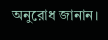অনুরোধ জানান।